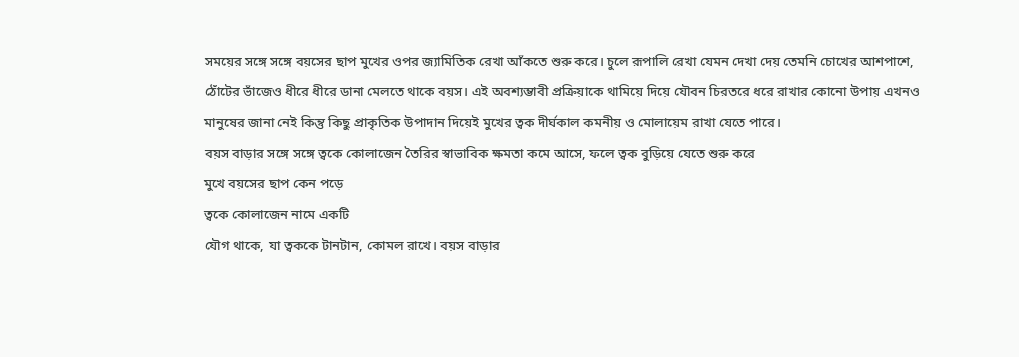সময়ের সঙ্গে সঙ্গে বয়সের ছাপ মুখের ওপর জ্যামিতিক রেখা আঁকতে শুরু করে। চুলে রূপালি রেখা যেমন দেখা দেয় তেমনি চোখের আশপাশে, ঠোঁটের ভাঁজেও ধীরে ধীরে ডানা মেলতে থাকে বয়স। এই অবশ্যম্ভাবী প্রক্রিয়াকে থামিয়ে দিয়ে যৌবন চিরতরে ধরে রাখার কোনো উপায় এখনও মানুষের জানা নেই কিন্তু কিছু প্রাকৃতিক উপাদান দিয়েই মুখের ত্বক দীর্ঘকাল কমনীয় ও মোলায়েম রাখা যেতে পারে।
বয়স বাড়ার সঙ্গে সঙ্গে ত্বকে কোলাজেন তৈরির স্বাভাবিক ক্ষমতা কমে আসে, ফলে ত্বক বুড়িয়ে যেতে শুরু করে
মুখে বয়সের ছাপ কেন পড়ে
ত্বকে কোলাজেন নামে একটি
যৌগ থাকে, যা ত্বককে টানটান, কোমল রাখে। বয়স বাড়ার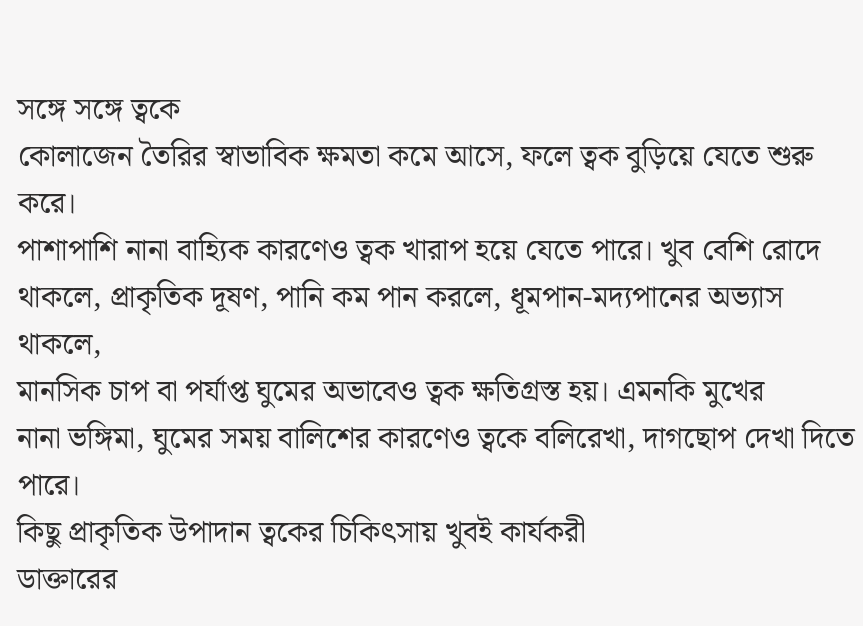সঙ্গে সঙ্গে ত্বকে
কোলাজেন তৈরির স্বাভাবিক ক্ষমতা কমে আসে, ফলে ত্বক বুড়িয়ে যেতে শুরু করে।
পাশাপাশি নানা বাহ্যিক কারণেও ত্বক খারাপ হয়ে যেতে পারে। খুব বেশি রোদে
থাকলে, প্রাকৃতিক দূষণ, পানি কম পান করলে, ধূমপান-মদ্যপানের অভ্যাস থাকলে,
মানসিক চাপ বা পর্যাপ্ত ঘুমের অভাবেও ত্বক ক্ষতিগ্রস্ত হয়। এমনকি মুখের
নানা ভঙ্গিমা, ঘুমের সময় বালিশের কারণেও ত্বকে বলিরেখা, দাগছোপ দেখা দিতে
পারে।
কিছু প্রাকৃতিক উপাদান ত্বকের চিকিৎসায় খুবই কার্যকরী
ডাক্তারের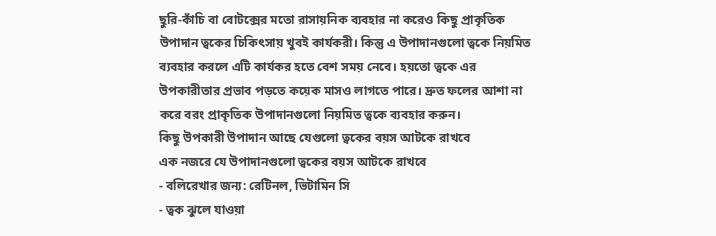ছুরি-কাঁচি বা বোটক্সের মতো রাসায়নিক ব্যবহার না করেও কিছু প্রাকৃতিক উপাদান ত্বকের চিকিৎসায় খুবই কার্যকরী। কিন্তু এ উপাদানগুলো ত্বকে নিয়মিত ব্যবহার করলে এটি কার্যকর হতে বেশ সময় নেবে। হয়তো ত্বকে এর উপকারীতার প্রভাব পড়তে কয়েক মাসও লাগতে পারে। দ্রুত ফলের আশা না করে বরং প্রাকৃতিক উপাদানগুলো নিয়মিত ত্বকে ব্যবহার করুন।
কিছু উপকারী উপাদান আছে যেগুলো ত্বকের বয়স আটকে রাখবে
এক নজরে যে উপাদানগুলো ত্বকের বয়স আটকে রাখবে
- বলিরেখার জন্য: রেটিনল, ভিটামিন সি
- ত্বক ঝুলে যাওয়া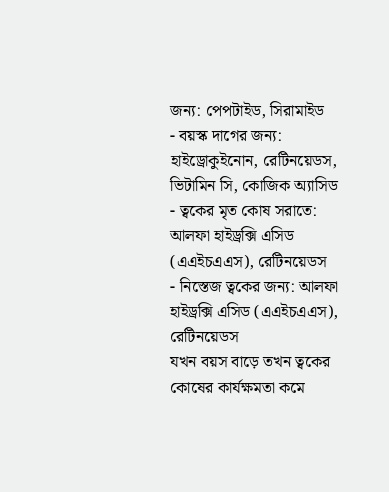জন্য: পেপটাইড, সিরামাইড
- বয়স্ক দাগের জন্য: হাইড্রোকুইনোন, রেটিনয়েডস, ভিটামিন সি, কোজিক অ্যাসিড
- ত্বকের মৃত কোষ সরাতে: আলফা হাইড্রক্সি এসিড (এএইচএএস), রেটিনয়েডস
- নিস্তেজ ত্বকের জন্য: আলফা হাইড্রক্সি এসিড (এএইচএএস), রেটিনয়েডস
যখন বয়স বাড়ে তখন ত্বকের কোষের কার্যক্ষমতা কমে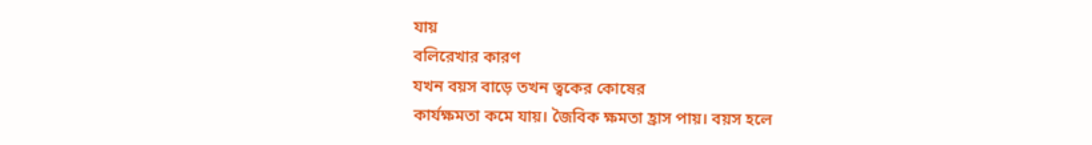যায়
বলিরেখার কারণ
যখন বয়স বাড়ে তখন ত্বকের কোষের
কার্যক্ষমতা কমে যায়। জৈবিক ক্ষমতা হ্রাস পায়। বয়স হলে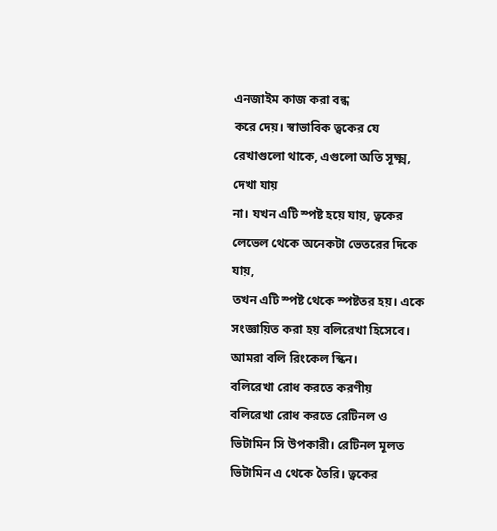এনজাইম কাজ করা বন্ধ
করে দেয়। স্বাভাবিক ত্বকের যে রেখাগুলো থাকে, এগুলো অতি সূক্ষ্ম, দেখা যায়
না। যখন এটি স্পষ্ট হয়ে যায়, ত্বকের লেভেল থেকে অনেকটা ভেতরের দিকে যায়,
তখন এটি স্পষ্ট থেকে স্পষ্টতর হয়। একে সংজ্ঞায়িত করা হয় বলিরেখা হিসেবে।
আমরা বলি রিংকেল স্কিন।
বলিরেখা রোধ করতে করণীয়
বলিরেখা রোধ করতে রেটিনল ও
ভিটামিন সি উপকারী। রেটিনল মূলত ভিটামিন এ থেকে তৈরি। ত্বকের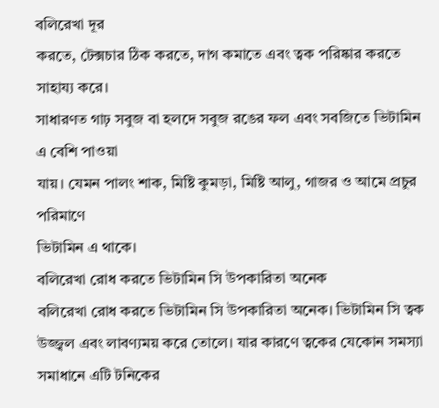বলিরেখা দূর
করতে, টেক্সচার ঠিক করতে, দাগ কমাতে এবং ত্বক পরিষ্কার করতে সাহায্য করে।
সাধারণত গাঢ় সবুজ বা হলদে সবুজ রঙের ফল এবং সবজিতে ভিটামিন এ বেশি পাওয়া
যায়। যেমন পালং শাক, মিষ্টি কুমড়া, মিষ্টি আলু, গাজর ও আমে প্রচুর পরিমাণে
ভিটামিন এ থাকে।
বলিরেখা রোধ করতে ভিটামিন সি উপকারিতা অনেক
বলিরেখা রোধ করতে ভিটামিন সি উপকারিতা অনেক। ভিটামিন সি ত্বক উজ্জ্বল এবং লাবণ্যময় করে তোলে। যার কারণে ত্বকের যেকোন সমস্যা সমাধানে এটি টনিকের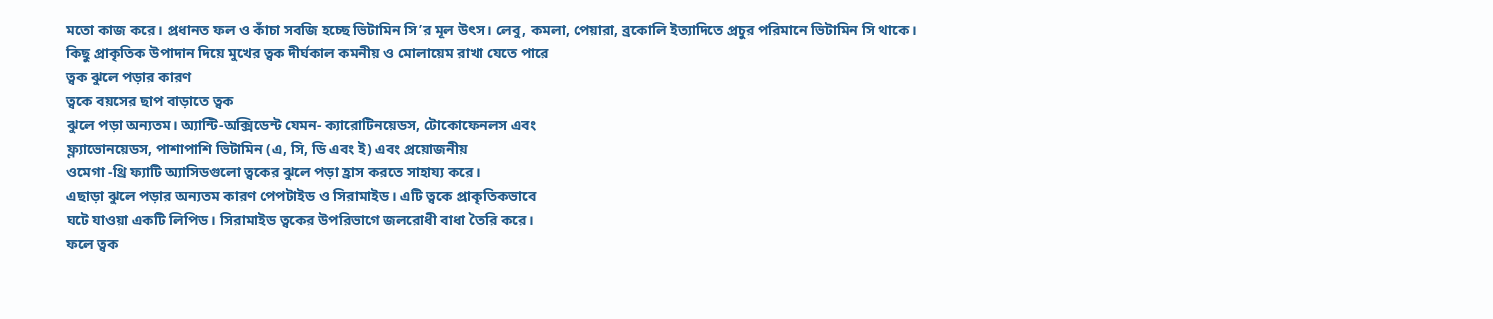মতো কাজ করে। প্রধানত ফল ও কাঁচা সবজি হচ্ছে ভিটামিন সি’র মূল উৎস। লেবু, কমলা, পেয়ারা, ব্রকোলি ইত্যাদিতে প্রচুর পরিমানে ভিটামিন সি থাকে।
কিছু প্রাকৃতিক উপাদান দিয়ে মুখের ত্বক দীর্ঘকাল কমনীয় ও মোলায়েম রাখা যেতে পারে
ত্বক ঝুলে পড়ার কারণ
ত্বকে বয়সের ছাপ বাড়াতে ত্বক
ঝুলে পড়া অন্যতম। অ্যান্টি-অক্সিডেন্ট যেমন- ক্যারোটিনয়েডস, টোকোফেনলস এবং
ফ্ল্যাভোনয়েডস, পাশাপাশি ভিটামিন (এ, সি, ডি এবং ই) এবং প্রয়োজনীয়
ওমেগা -থ্রি ফ্যাটি অ্যাসিডগুলো ত্বকের ঝুলে পড়া হ্রাস করতে সাহায্য করে।
এছাড়া ঝুলে পড়ার অন্যতম কারণ পেপটাইড ও সিরামাইড। এটি ত্বকে প্রাকৃতিকভাবে
ঘটে যাওয়া একটি লিপিড। সিরামাইড ত্বকের উপরিভাগে জলরোধী বাধা তৈরি করে।
ফলে ত্বক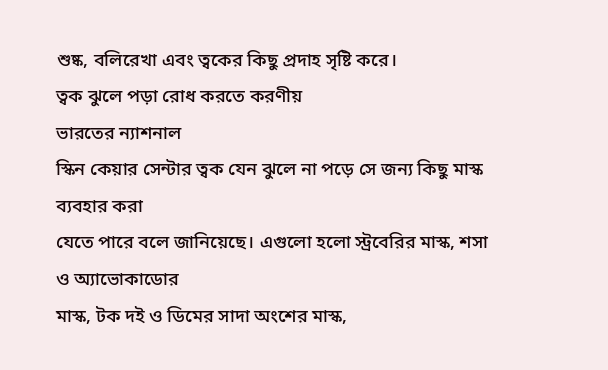শুষ্ক, বলিরেখা এবং ত্বকের কিছু প্রদাহ সৃষ্টি করে।
ত্বক ঝুলে পড়া রোধ করতে করণীয়
ভারতের ন্যাশনাল
স্কিন কেয়ার সেন্টার ত্বক যেন ঝুলে না পড়ে সে জন্য কিছু মাস্ক ব্যবহার করা
যেতে পারে বলে জানিয়েছে। এগুলো হলো স্ট্রবেরির মাস্ক, শসা ও অ্যাভোকাডোর
মাস্ক, টক দই ও ডিমের সাদা অংশের মাস্ক,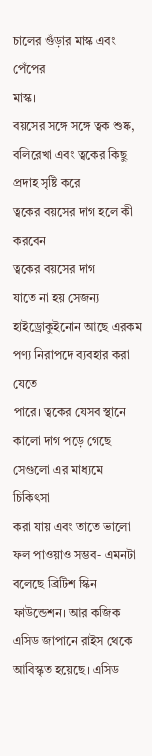চালের গুঁড়ার মাস্ক এবং পেঁপের
মাস্ক।
বয়সের সঙ্গে সঙ্গে ত্বক শুষ্ক, বলিরেখা এবং ত্বকের কিছু প্রদাহ সৃষ্টি করে
ত্বকের বয়সের দাগ হলে কী করবেন
ত্বকের বয়সের দাগ
যাতে না হয় সেজন্য হাইড্রোকুইনোন আছে এরকম পণ্য নিরাপদে ব্যবহার করা যেতে
পারে। ত্বকের যেসব স্থানে কালো দাগ পড়ে গেছে সেগুলো এর মাধ্যমে চিকিৎসা
করা যায় এবং তাতে ভালো ফল পাওয়াও সম্ভব- এমনটা বলেছে ব্রিটিশ স্কিন
ফাউন্ডেশন। আর কজিক এসিড জাপানে রাইস থেকে আবিস্কৃত হয়েছে। এসিড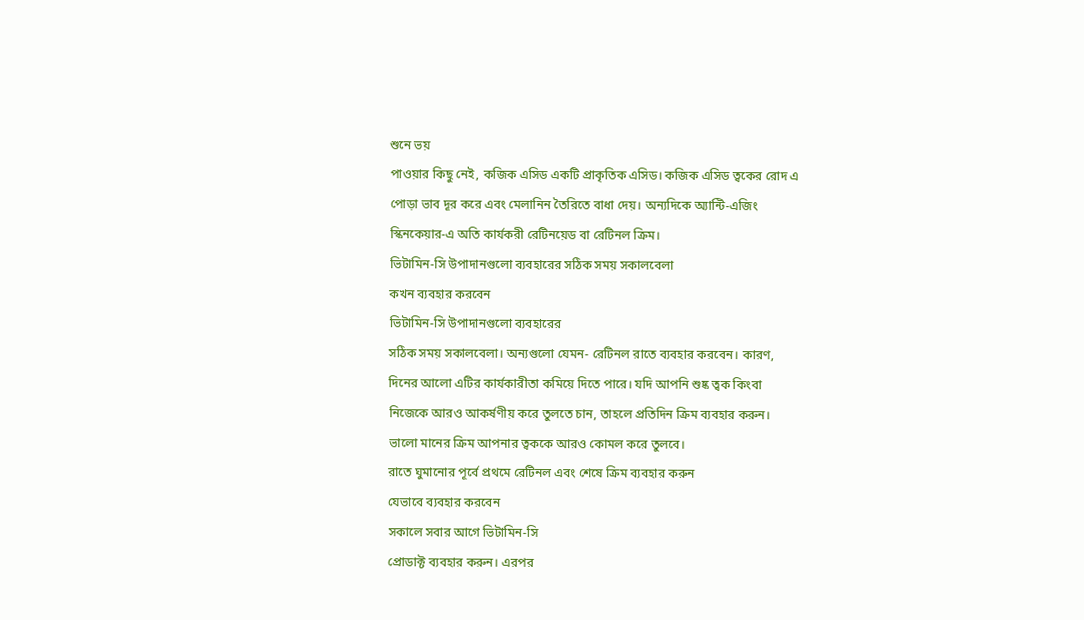শুনে ভয়
পাওয়ার কিছু নেই, কজিক এসিড একটি প্রাকৃতিক এসিড। কজিক এসিড ত্বকের রোদ এ
পোড়া ভাব দূর করে এবং মেলানিন তৈরিতে বাধা দেয়। অন্যদিকে অ্যান্টি-এজিং
স্কিনকেয়ার-এ অতি কার্যকরী রেটিনয়েড বা রেটিনল ক্রিম।
ভিটামিন-সি উপাদানগুলো ব্যবহারের সঠিক সময় সকালবেলা
কখন ব্যবহার করবেন
ভিটামিন-সি উপাদানগুলো ব্যবহারের
সঠিক সময় সকালবেলা। অন্যগুলো যেমন- রেটিনল রাতে ব্যবহার করবেন। কারণ,
দিনের আলো এটির কার্যকারীতা কমিয়ে দিতে পারে। যদি আপনি শুষ্ক ত্বক কিংবা
নিজেকে আরও আকর্ষণীয় করে তুলতে চান, তাহলে প্রতিদিন ক্রিম ব্যবহার করুন।
ভালো মানের ক্রিম আপনার ত্বককে আরও কোমল করে তুলবে।
রাতে ঘুমানোর পূর্বে প্রথমে রেটিনল এবং শেষে ক্রিম ব্যবহার করুন
যেভাবে ব্যবহার করবেন
সকালে সবার আগে ভিটামিন-সি
প্রোডাক্ট ব্যবহার করুন। এরপর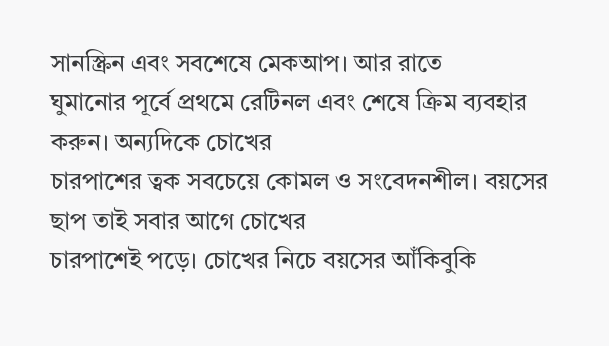সানস্ক্রিন এবং সবশেষে মেকআপ। আর রাতে
ঘুমানোর পূর্বে প্রথমে রেটিনল এবং শেষে ক্রিম ব্যবহার করুন। অন্যদিকে চোখের
চারপাশের ত্বক সবচেয়ে কোমল ও সংবেদনশীল। বয়সের ছাপ তাই সবার আগে চোখের
চারপাশেই পড়ে। চোখের নিচে বয়সের আঁকিবুকি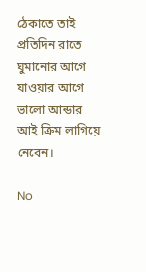ঠেকাতে তাই প্রতিদিন রাতে
ঘুমানোর আগে যাওয়ার আগে ভালো আন্ডার আই ক্রিম লাগিয়ে নেবেন।

No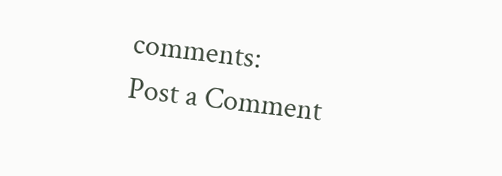comments:
Post a Comment